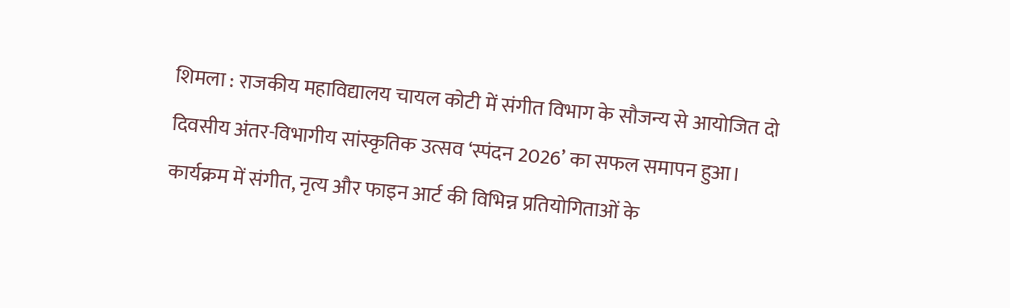शिमला : राजकीय महाविद्यालय चायल कोटी में संगीत विभाग के सौजन्य से आयोजित दो दिवसीय अंतर-विभागीय सांस्कृतिक उत्सव ‘स्पंदन 2026’ का सफल समापन हुआ। कार्यक्रम में संगीत, नृत्य और फाइन आर्ट की विभिन्न प्रतियोगिताओं के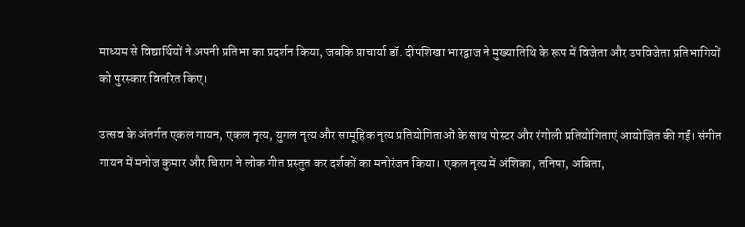माध्यम से विद्यार्थियों ने अपनी प्रतिभा का प्रदर्शन किया, जबकि प्राचार्या डॉ. दीपशिखा भारद्वाज ने मुख्यातिथि के रूप में विजेता और उपविजेता प्रतिभागियों को पुरस्कार वितरित किए।

उत्सव के अंतर्गत एकल गायन, एकल नृत्य, युगल नृत्य और सामूहिक नृत्य प्रतियोगिताओं के साथ पोस्टर और रंगोली प्रतियोगिताएं आयोजित की गईं। संगीत गायन में मनोज कुमार और चिराग ने लोक गीत प्रस्तुत कर दर्शकों का मनोरंजन किया। एकल नृत्य में अंशिका, तनिषा, अबिता,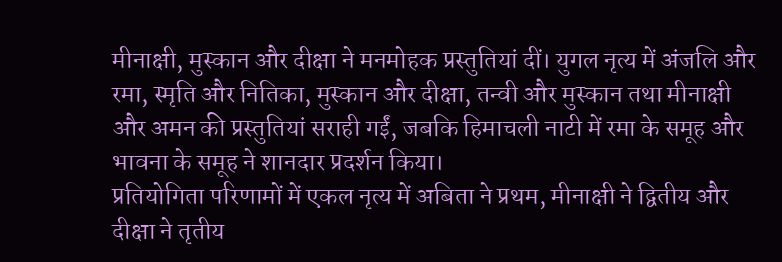मीनाक्षी, मुस्कान और दीक्षा ने मनमोहक प्रस्तुतियां दीं। युगल नृत्य में अंजलि और रमा, स्मृति और नितिका, मुस्कान और दीक्षा, तन्वी और मुस्कान तथा मीनाक्षी और अमन की प्रस्तुतियां सराही गईं, जबकि हिमाचली नाटी में रमा के समूह और भावना के समूह ने शानदार प्रदर्शन किया।
प्रतियोगिता परिणामों में एकल नृत्य में अबिता ने प्रथम, मीनाक्षी ने द्वितीय और दीक्षा ने तृतीय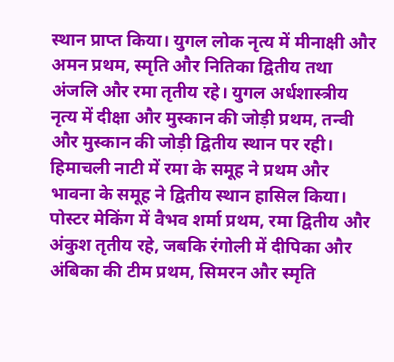स्थान प्राप्त किया। युगल लोक नृत्य में मीनाक्षी और अमन प्रथम, स्मृति और नितिका द्वितीय तथा अंजलि और रमा तृतीय रहे। युगल अर्धशास्त्रीय नृत्य में दीक्षा और मुस्कान की जोड़ी प्रथम, तन्वी और मुस्कान की जोड़ी द्वितीय स्थान पर रही। हिमाचली नाटी में रमा के समूह ने प्रथम और भावना के समूह ने द्वितीय स्थान हासिल किया। पोस्टर मेकिंग में वैभव शर्मा प्रथम, रमा द्वितीय और अंकुश तृतीय रहे, जबकि रंगोली में दीपिका और अंबिका की टीम प्रथम, सिमरन और स्मृति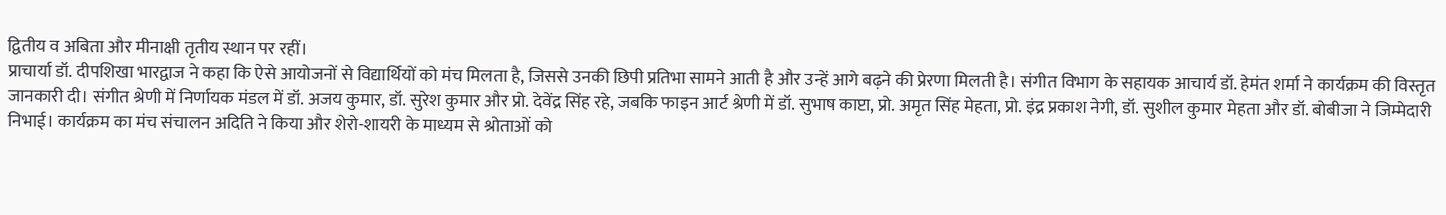द्वितीय व अबिता और मीनाक्षी तृतीय स्थान पर रहीं।
प्राचार्या डॉ. दीपशिखा भारद्वाज ने कहा कि ऐसे आयोजनों से विद्यार्थियों को मंच मिलता है, जिससे उनकी छिपी प्रतिभा सामने आती है और उन्हें आगे बढ़ने की प्रेरणा मिलती है। संगीत विभाग के सहायक आचार्य डॉ. हेमंत शर्मा ने कार्यक्रम की विस्तृत जानकारी दी। संगीत श्रेणी में निर्णायक मंडल में डॉ. अजय कुमार, डॉ. सुरेश कुमार और प्रो. देवेंद्र सिंह रहे, जबकि फाइन आर्ट श्रेणी में डॉ. सुभाष काप्टा, प्रो. अमृत सिंह मेहता, प्रो. इंद्र प्रकाश नेगी, डॉ. सुशील कुमार मेहता और डॉ. बोबीजा ने जिम्मेदारी निभाई। कार्यक्रम का मंच संचालन अदिति ने किया और शेरो-शायरी के माध्यम से श्रोताओं को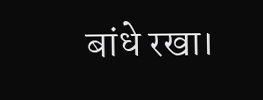बांधे रखा।